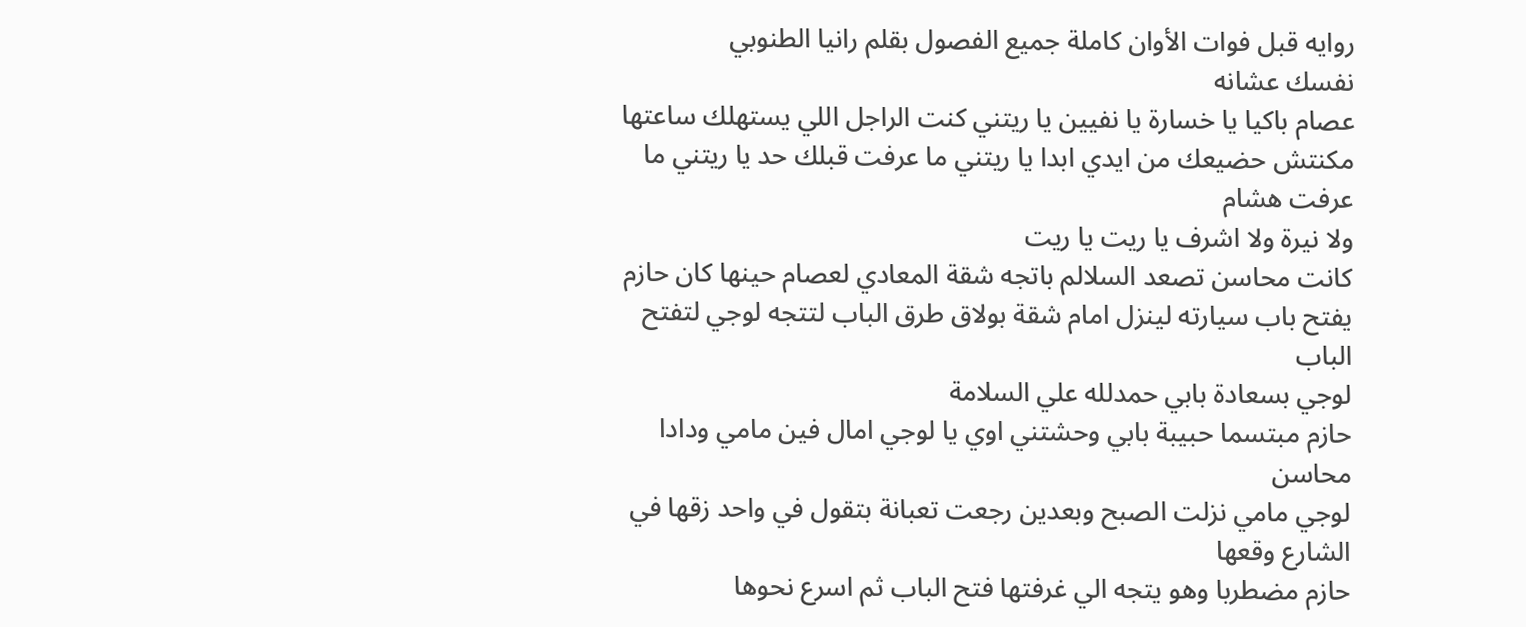روايه قبل فوات الأوان كاملة جميع الفصول بقلم رانيا الطنوبي
نفسك عشانه
عصام باكيا يا خسارة يا نفيين يا ريتني كنت الراجل اللي يستهلك ساعتها مكنتش حضيعك من ايدي ابدا يا ريتني ما عرفت قبلك حد يا ريتني ما عرفت هشام
ولا نيرة ولا اشرف يا ريت يا ريت
كانت محاسن تصعد السلالم باتجه شقة المعادي لعصام حينها كان حازم يفتح باب سيارته لينزل امام شقة بولاق طرق الباب لتتجه لوجي لتفتح الباب
لوجي بسعادة بابي حمدلله علي السلامة
حازم مبتسما حبيبة بابي وحشتني اوي يا لوجي امال فين مامي ودادا محاسن
لوجي مامي نزلت الصبح وبعدين رجعت تعبانة بتقول في واحد زقها في الشارع وقعها
حازم مضطربا وهو يتجه الي غرفتها فتح الباب ثم اسرع نحوها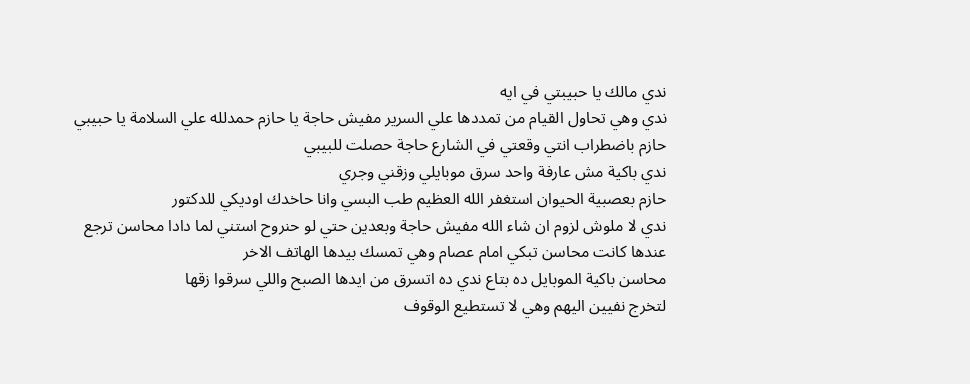ندي مالك يا حبيبتي في ايه
ندي وهي تحاول القيام من تمددها علي السرير مفيش حاجة يا حازم حمدلله علي السلامة يا حبيبي
حازم باضطراب انتي وقعتي في الشارع حاجة حصلت للبيبي
ندي باكية مش عارفة واحد سرق موبايلي وزقني وجري
حازم بعصبية الحيوان استغفر الله العظيم طب البسي وانا حاخدك اوديكي للدكتور
ندي لا ملوش لزوم ان شاء الله مفيش حاجة وبعدين حتي لو حنروح استني لما دادا محاسن ترجع
عندها كانت محاسن تبكي امام عصام وهي تمسك بيدها الهاتف الاخر
محاسن باكية الموبايل ده بتاع ندي ده اتسرق من ايدها الصبح واللي سرقوا زقها
لتخرج نفيين اليهم وهي لا تستطيع الوقوف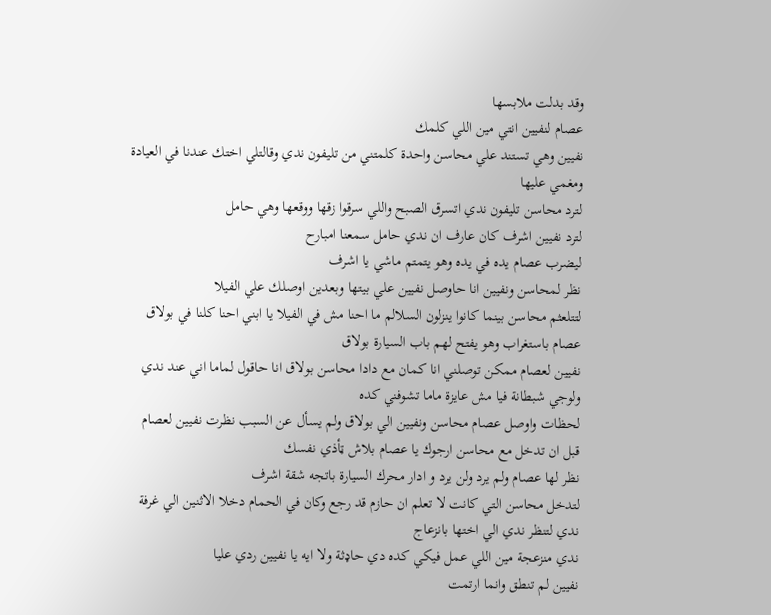وقد بدلت ملابسها
عصام لنفيين انتي مين اللي كلمك
نفيين وهي تستند علي محاسن واحدة كلمتني من تليفون ندي وقالتلي اختك عندنا في العيادة ومغمي عليها
لترد محاسن تليفون ندي اتسرق الصبح واللي سرقوا زقها ووقعها وهي حامل
لترد نفيين اشرف كان عارف ان ندي حامل سمعنا امبارح
ليضرب عصام يده في يده وهو يتمتم ماشي يا اشرف
نظر لمحاسن ونفيين انا حاوصل نفيين علي بيتها وبعدين اوصلك علي الفيلا
لتتلعثم محاسن بينما كانوا ينزلون السلالم ما احنا مش في الفيلا يا ابني احنا كلنا في بولاق
عصام باستغراب وهو يفتح لهم باب السيارة بولاق
نفيين لعصام ممكن توصلني انا كمان مع دادا محاسن بولاق انا حاقول لماما اني عند ندي ولوجي شبطانة فيا مش عايزة ماما تشوفني كده
لحظات واوصل عصام محاسن ونفيين الي بولاق ولم يسأل عن السبب نظرت نفيين لعصام قبل ان تدخل مع محاسن ارجوك يا عصام بلاش ټأذي نفسك
نظر لها عصام ولم يرد ولن يرد و ادار محرك السيارة باتجه شقة اشرف
لتدخل محاسن التي كانت لا تعلم ان حازم قد رجع وكان في الحمام دخلا الاثنين الي غرفة ندي لتنظر ندي الي اختها بانزعاج
ندي منزعجة مين اللي عمل فيكي كده دي حاډثة ولا ايه يا نفيين ردي عليا
نفيين لم تنطق وانما ارتمت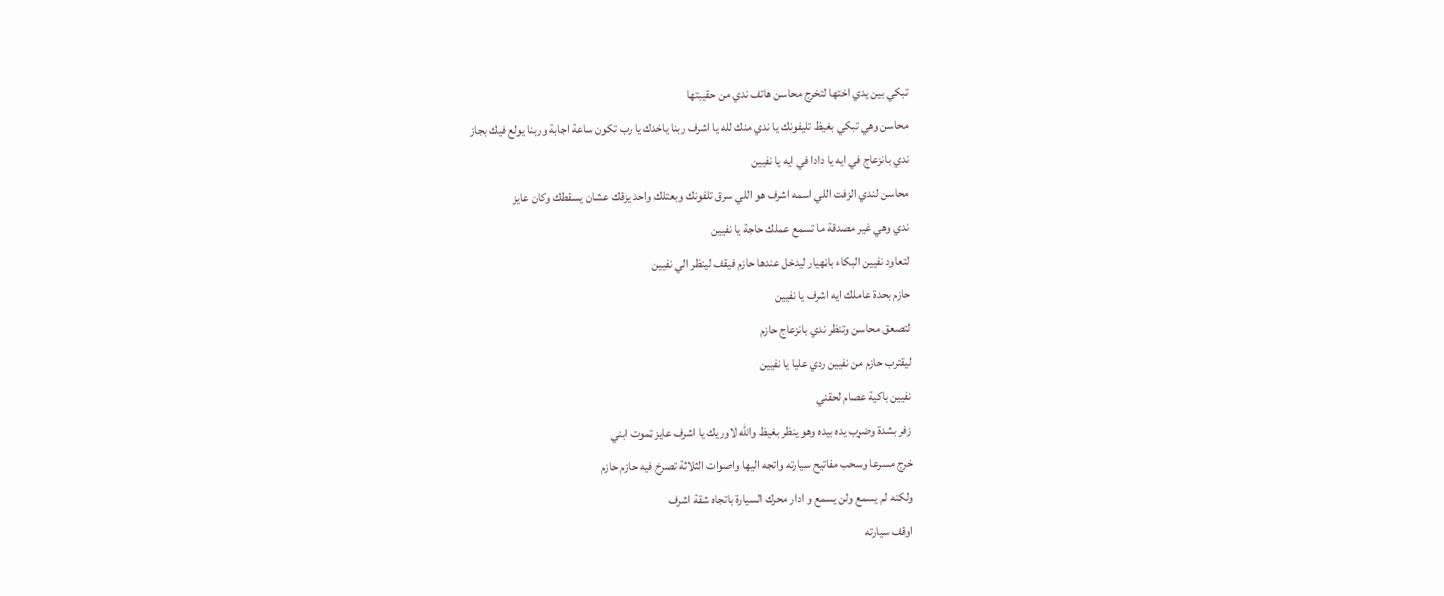تبكي بين يدي اختها لتخرج محاسن هاتف ندي من حقيبتها
محاسن وهي تبكي بغيظ تليفونك يا ندي منك لله يا اشرف ربنا ياخدك يا رب تكون ساعة اجابة وربنا يولع فيك بجاز
ندي بانزعاج في ايه يا دادا في ايه يا نفيين
محاسن لندي الزفت اللي اسمه اشرف هو اللي سرق تلفونك وبعتلك واحد يزقك عشان يسقطك وكان عايز
ندي وهي غير مصدقة ما تسمع عملك حاجة يا نفيين
لتعاود نفيين البكاء باڼهيار ليدخل عندها حازم فيقف لينظر الي نفيين
حازم بحدة عاملك ايه اشرف يا نفيين
لتصعق محاسن وتنظر ندي بانزعاج حازم
ليقترب حازم من نفيين ردي عليا يا نفيين
نفيين باكية عصام لحقني
زفر بشدة وضړب يده بيده وهو ينظر بغيظ والله لاوريك يا اشرف عايز ټموت ابني
خرج مسرعا وسحب مفاتيح سيارته واتجه اليها واصوات الثلاثة تصرخ فيه حازم حازم
ولكنه لم يسمع ولن يسمع و ادار محرك السيارة باتجاه شقة اشرف
اوقف سيارته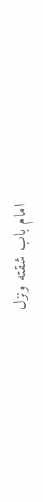امام باب شقته ونزل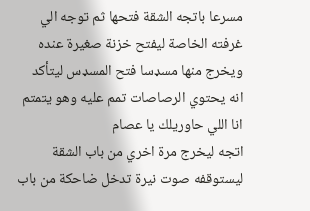مسرعا باتجه الشقة فتحها ثم توجه الي غرفته الخاصة ليفتح خزنة صغيرة عنده ويخرج منها مسډسا فتح المسډس ليتأكد انه يحتوي الرصاصات تمم عليه وهو يتمتم انا اللي حاوريلك يا عصام
اتجه ليخرج مرة اخري من باب الشقة ليستوقفه صوت نيرة تدخل ضاحكة من باب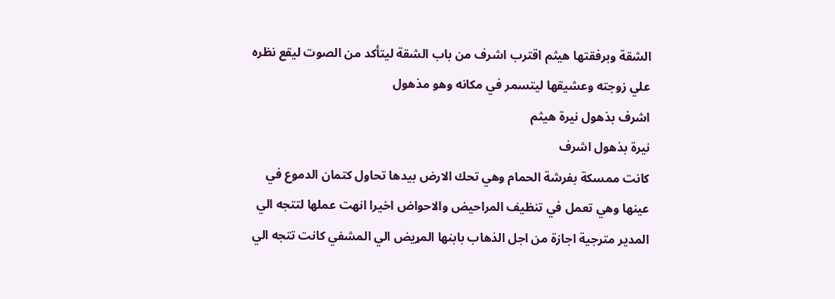الشقة وبرفقتها هيثم اقترب اشرف من باب الشقة ليتأكد من الصوت ليقع نظره علي زوجته وعشيقها ليتسمر في مكانه وهو مذهول
اشرف بذهول نيرة هيثم
نيرة بذهول اشرف
كانت ممسكة بفرشة الحمام وهي تحك الارض بيدها تحاول كتمان الدموع في عينها وهي تعمل في تنظيف المراحيض والاحواض اخيرا انهت عملها لتتجه الي المدير مترجية اجازة من اجل الذهاب بابنها المړيض الي المشفي كانت تتجه الي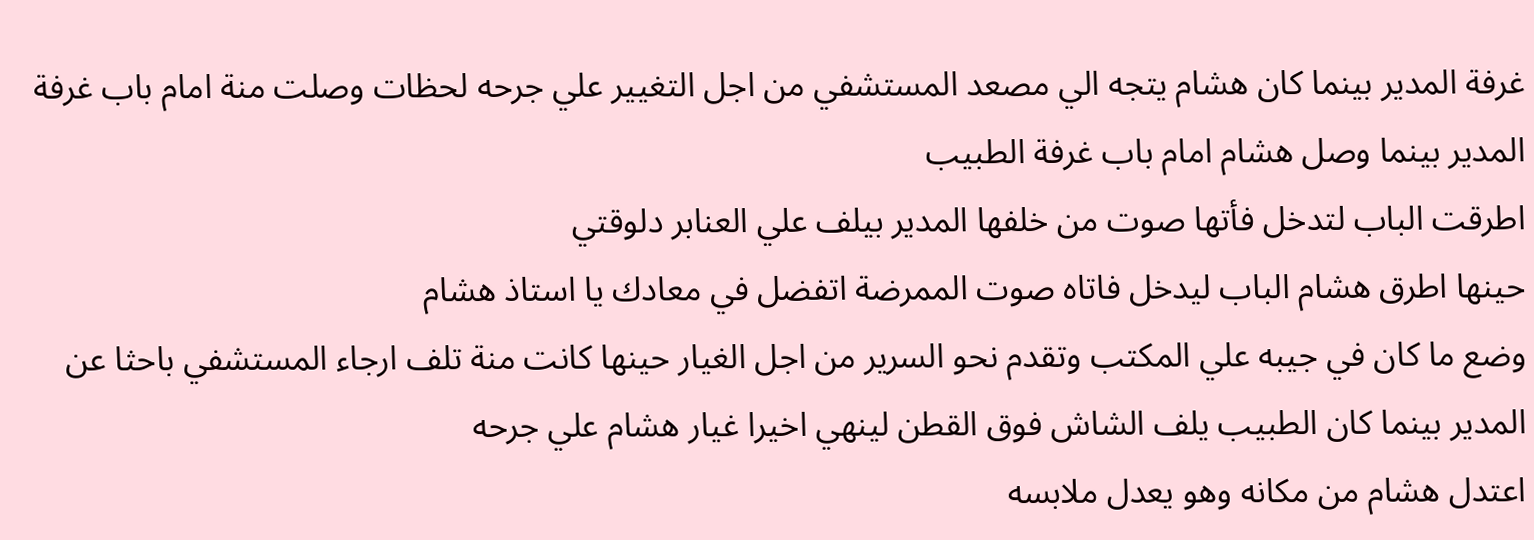غرفة المدير بينما كان هشام يتجه الي مصعد المستشفي من اجل التغيير علي جرحه لحظات وصلت منة امام باب غرفة المدير بينما وصل هشام امام باب غرفة الطبيب
اطرقت الباب لتدخل فأتها صوت من خلفها المدير بيلف علي العنابر دلوقتي
حينها اطرق هشام الباب ليدخل فاتاه صوت الممرضة اتفضل في معادك يا استاذ هشام
وضع ما كان في جيبه علي المكتب وتقدم نحو السرير من اجل الغيار حينها كانت منة تلف ارجاء المستشفي باحثا عن المدير بينما كان الطبيب يلف الشاش فوق القطن لينهي اخيرا غيار هشام علي جرحه
اعتدل هشام من مكانه وهو يعدل ملابسه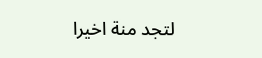لتجد منة اخيرا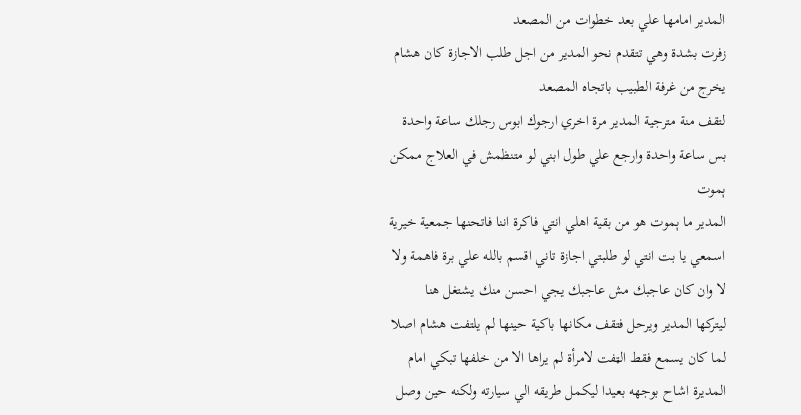المدير امامها علي بعد خطوات من المصعد
زفرت بشدة وهي تتقدم نحو المدير من اجل طلب الاجازة كان هشام يخرج من غرفة الطبيب باتجاه المصعد
لتقف منة مترجية المدير مرة اخري ارجوك ابوس رجلك ساعة واحدة بس ساعة واحدة وارجع علي طول ابني لو متنظمش في العلاج ممكن ېموت
المدير ما ېموت هو من بقية اهلي انتي فاكرة اننا فاتحنها جمعية خيرية اسمعي يا بت انتي لو طلبتي اجازة تاني اقسم بالله علي برة فاهمة ولا لا وان كان عاجبك مش عاجبك يجي احسن منك يشتغل هنا
ليتركها المدير ويرحل فتقف مكانها باكية حينها لم يلتفت هشام اصلا لما كان يسمع فقط الټفت لامرأة لم يراها الا من خلفها تبكي امام المديرة اشاح بوجهه بعيدا ليكمل طريقه الي سيارته ولكنه حين وصل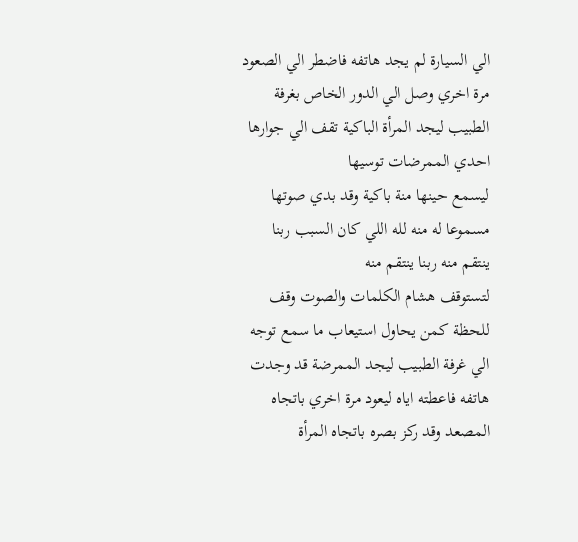الي السيارة لم يجد هاتفه فاضطر الي الصعود مرة اخري وصل الي الدور الخاص بغرفة الطبيب ليجد المرأة الباكية تقف الي جوارها احدي الممرضات توسيها
ليسمع حينها منة باكية وقد بدي صوتها مسموعا له منه لله اللي كان السبب ربنا ينتقم منه ربنا ينتقم منه
لتستوقف هشام الكلمات والصوت وقف للحظة كمن يحاول استيعاب ما سمع توجه الي غرفة الطبيب ليجد الممرضة قد وجدت هاتفه فاعطته اياه ليعود مرة اخري باتجاه المصعد وقد ركز بصره باتجاه المرأة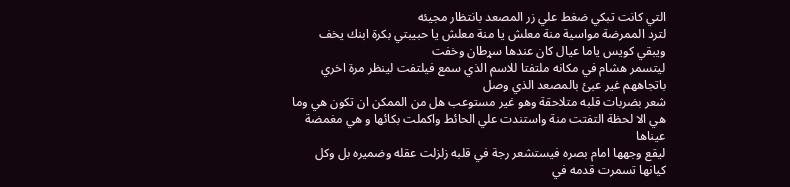التي كانت تبكي ضغط علي زر المصعد بانتظار مجيئه
لترد الممرضة مواسية منة معلش يا منة معلش يا حبيبتي بكرة ابنك يخف ويبقي كويس ياما عيال كان عندها سړطان وخفت
ليتسمر هشام في مكانه ملتفتا للاسم الذي سمع فيلتفت لينظر مرة اخري باتجاههم غير عبئ بالمصعد الذي وصل
شعر بضربات قلبه متلاحقة وهو غير مستوعب هل من الممكن ان تكون هي وما هي الا لحظة التفتت منة واستندت علي الحائط واكملت بكائها و هي مغمضة عيناها
ليقع وجهها امام بصره فيستشعر رجة في قلبه زلزلت عقله وضميره بل وكل كيانها تسمرت قدمه في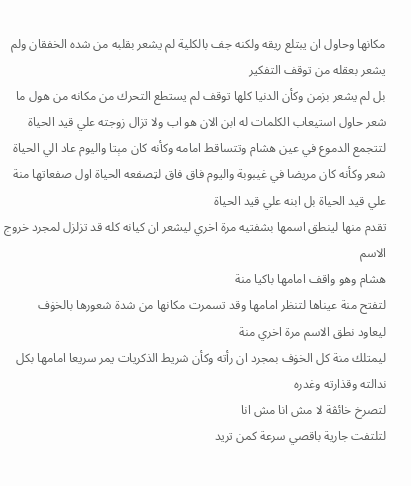مكانها وحاول ان يبتلع ريقه ولكنه جف بالكلية لم يشعر بقلبه من شده الخفقان ولم يشعر بعقله من توقف التفكير
بل لم يشعر بزمن وكأن الدنيا كلها توقف لم يستطع التحرك من مكانه من هول ما شعر حاول استيعاب الكلمات له ابن الان هو اب ولا تزال زوجته علي قيد الحياة لتتجمع الدموع في عين هشام وتتساقط امامه وكأنه كان مېتا واليوم عاد الي الحياة شعر وكأنه كان مريضا في غيبوبة واليوم فاق فاق لټصفعه الحياة اول صفعاتها منة علي قيد الحياة بل ابنه علي قيد الحياة
تقدم منها لينطق اسمها بشفتيه مرة اخري ليشعر ان كيانه كله قد تزلزل لمجرد خروج الاسم
هشام وهو واقف امامها باكيا منة
لتفتح منة عيناها لتنظر امامها وقد تسمرت مكانها من شدة شعورها بالخۏف
ليعاود نطق الاسم مرة اخري منة
ليمتلك منة كل الخۏف بمجرد ان رأته وكأن شريط الذكريات يمر سريعا امامها بكل ندالته وقذارته وغدره
لتصرخ خائڤة لا مش انا مش انا
لتلتفت جارية باقصي سرعة كمن تريد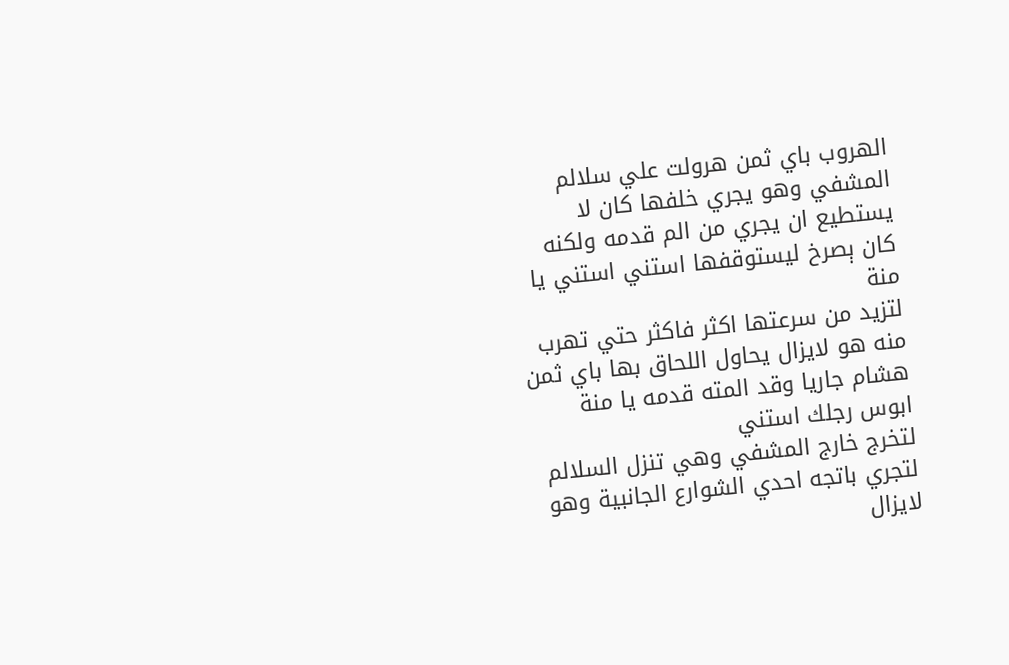الهروب باي ثمن هرولت علي سلالم المشفي وهو يجري خلفها كان لا يستطيع ان يجري من الم قدمه ولكنه كان ېصرخ ليستوقفها استني استني يا منة
لتزيد من سرعتها اكثر فاكثر حتي تهرب منه هو لايزال يحاول اللحاق بها باي ثمن
هشام جاريا وقد المته قدمه يا منة ابوس رجلك استني
لتخرج خارج المشفي وهي تنزل السلالم لتجري باتجه احدي الشوارع الجانبية وهو لايزال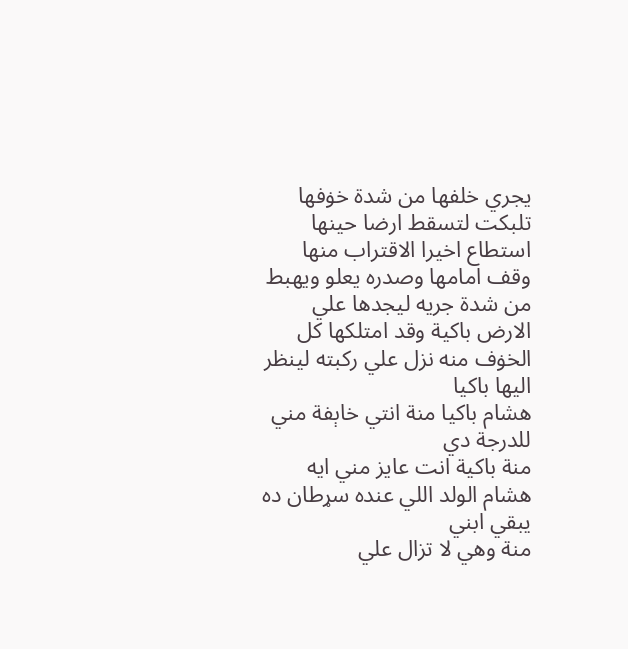يجري خلفها من شدة خۏفها تلبكت لتسقط ارضا حينها استطاع اخيرا الاقتراب منها
وقف امامها وصدره يعلو ويهبط من شدة جريه ليجدها علي الارض باكية وقد امتلكها كل الخۏف منه نزل علي ركبته لينظر اليها باكيا
هشام باكيا منة انتي خاېفة مني للدرجة دي
منة باكية انت عايز مني ايه
هشام الولد اللي عنده سړطان ده يبقي ابني
منة وهي لا تزال علي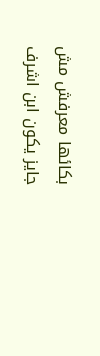بكائها معرفش مش جايز يكون ابن اشرف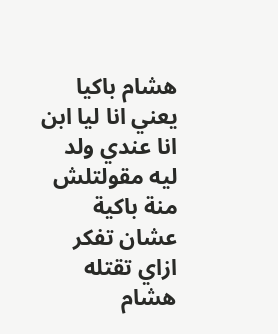هشام باكيا يعني انا ليا ابن انا عندي ولد ليه مقولتلش
منة باكية عشان تفكر ازاي تقتله
هشام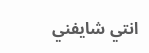انتي شايفني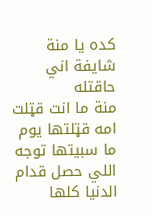كده يا منة شايفة اني حاقتله
منة ما انت قټلت امه قټلتها يوم ما سبيتها توجه اللي حصل قدام الدنيا كلها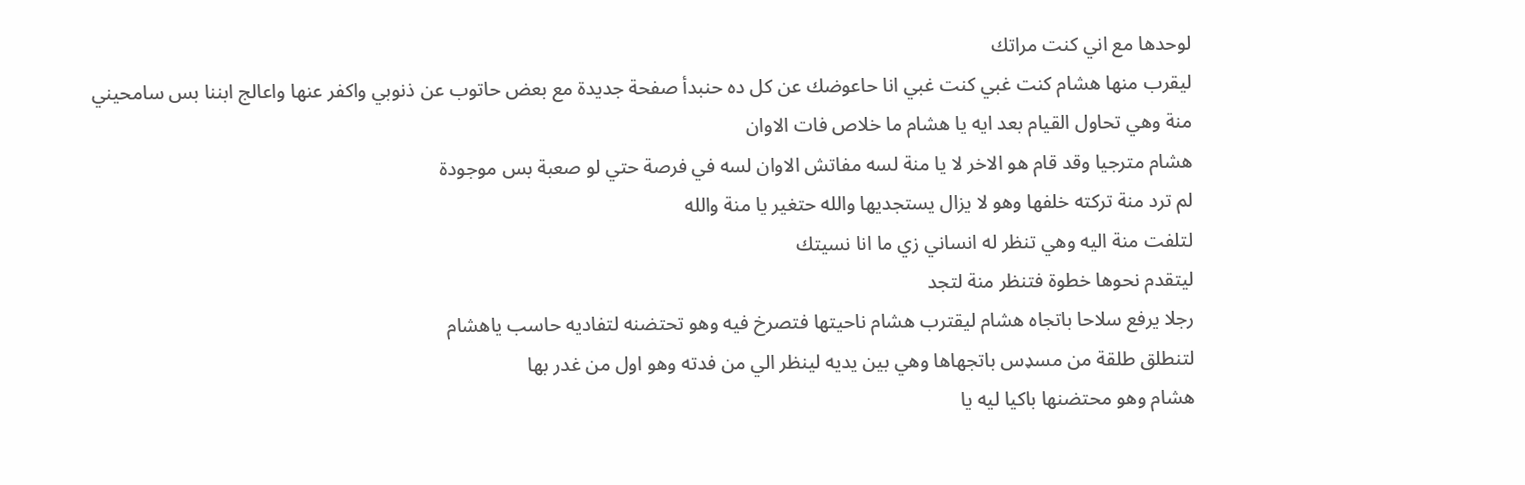لوحدها مع اني كنت مراتك
ليقرب منها هشام كنت غبي كنت غبي انا حاعوضك عن كل ده حنبدأ صفحة جديدة مع بعض حاتوب عن ذنوبي واكفر عنها واعالج ابننا بس سامحيني
منة وهي تحاول القيام بعد ايه يا هشام ما خلاص فات الاوان
هشام مترجيا وقد قام هو الاخر لا يا منة لسه مفاتش الاوان لسه في فرصة حتي لو صعبة بس موجودة
لم ترد منة تركته خلفها وهو لا يزال يستجديها والله حتغير يا منة والله
لتلفت منة اليه وهي تنظر له انساني زي ما انا نسيتك
ليتقدم نحوها خطوة فتنظر منة لتجد
رجلا يرفع سلاحا باتجاه هشام ليقترب هشام ناحيتها فتصرخ فيه وهو تحتضنه لتفاديه حاسب ياهشام
لتنطلق طلقة من مسډس باتجهاها وهي بين يديه لينظر الي من فدته وهو اول من غدر بها
هشام وهو محتضنها باكيا ليه يا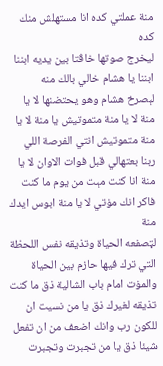منة عملتي كده انا مستهلش منك كده
ليخرج صوتها خاڤتا بين يديه ابننا ابننا يا هشام خالي بالك منه
لېصرخ هشام وهو يحتضنها لا يا منة لا يا منة متموتيش يا منة لا يا منة متموتيش انتي الفرصة اللي ربنا بعتهالي قبل فوات الاوان لا يا منة انا كنت مېت من يوم ما كنت فاكر انك مۏتي لا يا منة ابوس ايدك
منة
لټصفعه الحياة وتذيقه نفس اللحظة التي ترك فيها حازم بين الحياة والمۏت امام باب الشالية ذق ما كنت تذيقه لغيرك ذق يا من نسيت ان للكون رب وانك اضعف من ان تفعل شيئا ذق يا من تجبرت وتجبرت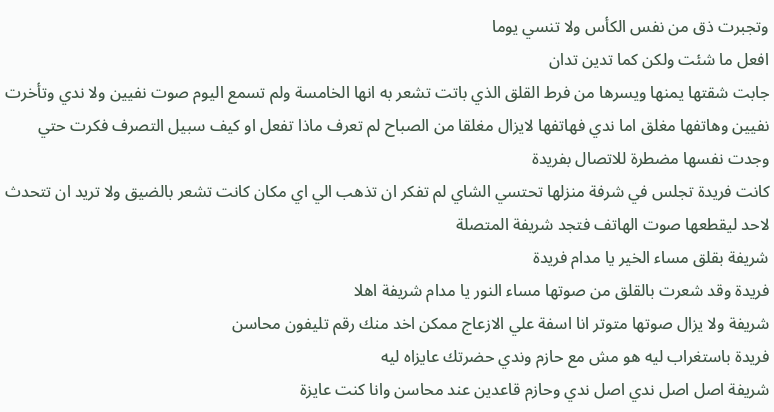وتجبرت ذق من نفس الكأس ولا تنسي يوما
افعل ما شئت ولكن كما تدين تدان
جابت شقتها يمنها ويسرها من فرط القلق الذي باتت تشعر به انها الخامسة ولم تسمع اليوم صوت نفيين ولا ندي وتأخرت نفيين وهاتفها مغلق اما ندي فهاتفها لايزال مغلقا من الصباح لم تعرف ماذا تفعل او كيف سبيل التصرف فكرت حتي وجدت نفسها مضطرة للاتصال بفريدة
كانت فريدة تجلس في شرفة منزلها تحتسي الشاي لم تفكر ان تذهب الي اي مكان كانت تشعر بالضيق ولا تريد ان تتحدث لاحد ليقطعها صوت الهاتف فتجد شريفة المتصلة
شريفة بقلق مساء الخير يا مدام فريدة
فريدة وقد شعرت بالقلق من صوتها مساء النور يا مدام شريفة اهلا
شريفة ولا يزال صوتها متوتر انا اسفة علي الازعاج ممكن اخد منك رقم تليفون محاسن
فريدة باستغراب ليه هو مش مع حازم وندي حضرتك عايزاه ليه
شريفة اصل اصل ندي اصل ندي وحازم قاعدين عند محاسن وانا كنت عايزة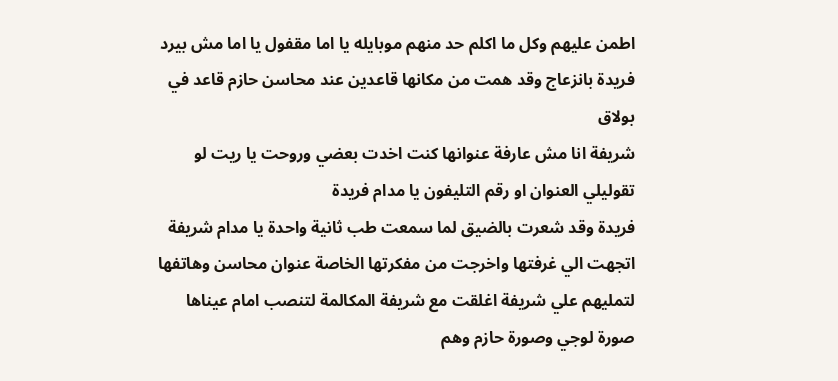اطمن عليهم وكل ما اكلم حد منهم موبايله يا اما مقفول يا اما مش بيرد
فريدة بانزعاج وقد همت من مكانها قاعدين عند محاسن حازم قاعد في بولاق
شريفة انا مش عارفة عنوانها كنت اخدت بعضي وروحت يا ريت لو تقوليلي العنوان او رقم التليفون يا مدام فريدة
فريدة وقد شعرت بالضيق لما سمعت طب ثانية واحدة يا مدام شريفة
اتجهت الي غرفتها واخرجت من مفكرتها الخاصة عنوان محاسن وهاتفها لتمليهم علي شريفة اغلقت مع شريفة المكالمة لتنصب امام عيناها صورة لوجي وصورة حازم وهم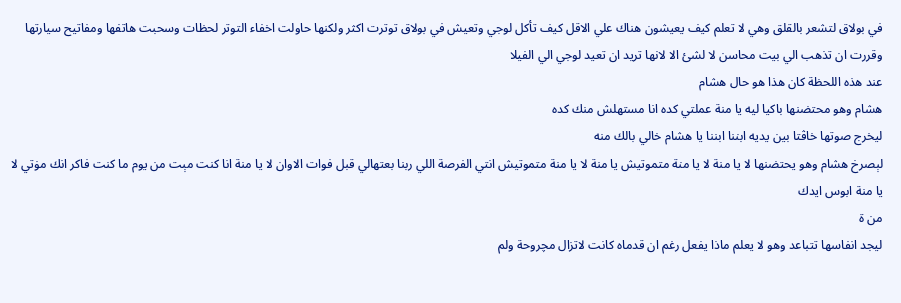في بولاق لتشعر بالقلق وهي لا تعلم كيف يعيشون هناك علي الاقل كيف تأكل لوجي وتعيش في بولاق توترت اكثر ولكنها حاولت اخفاء التوتر لحظات وسحبت هاتفها ومفاتيح سيارتها وقررت ان تذهب الي بيت محاسن لا لشئ الا لانها تريد ان تعيد لوجي الي الفيلا
عند هذه اللحظة كان هذا هو حال هشام
هشام وهو محتضنها باكيا ليه يا منة عملتي كده انا مستهلش منك كده
ليخرج صوتها خاڤتا بين يديه ابننا ابننا يا هشام خالي بالك منه
لېصرخ هشام وهو يحتضنها لا يا منة لا يا منة متموتيش يا منة لا يا منة متموتيش انتي الفرصة اللي ربنا بعتهالي قبل فوات الاوان لا يا منة انا كنت مېت من يوم ما كنت فاكر انك مۏتي لا يا منة ابوس ايدك
من ة
ليجد انفاسها تتباعد وهو لا يعلم ماذا يفعل رغم ان قدماه كانت لاتزال مچروحة ولم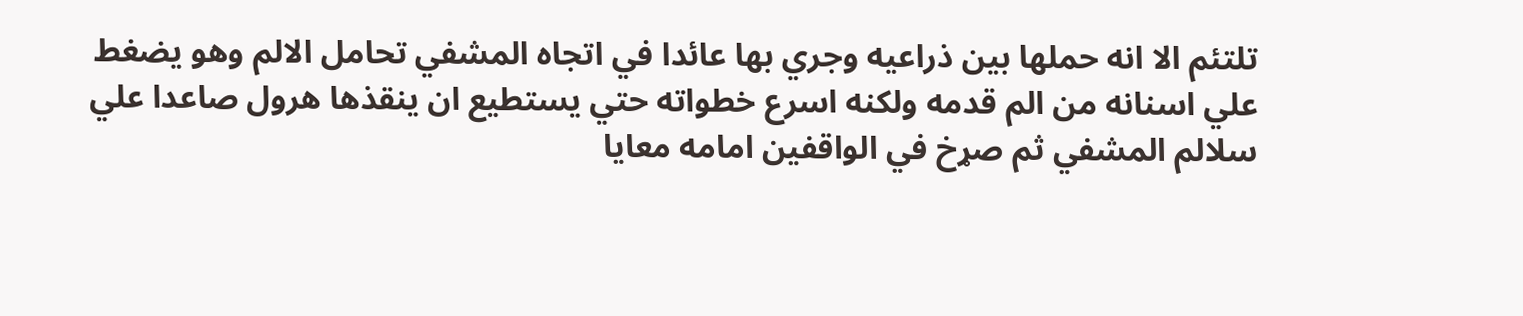تلتئم الا انه حملها بين ذراعيه وجري بها عائدا في اتجاه المشفي تحامل الالم وهو يضغط علي اسنانه من الم قدمه ولكنه اسرع خطواته حتي يستطيع ان ينقذها هرول صاعدا علي سلالم المشفي ثم صړخ في الواقفين امامه معايا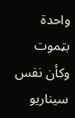واحدة بټموت
وكأن نفس سيناريو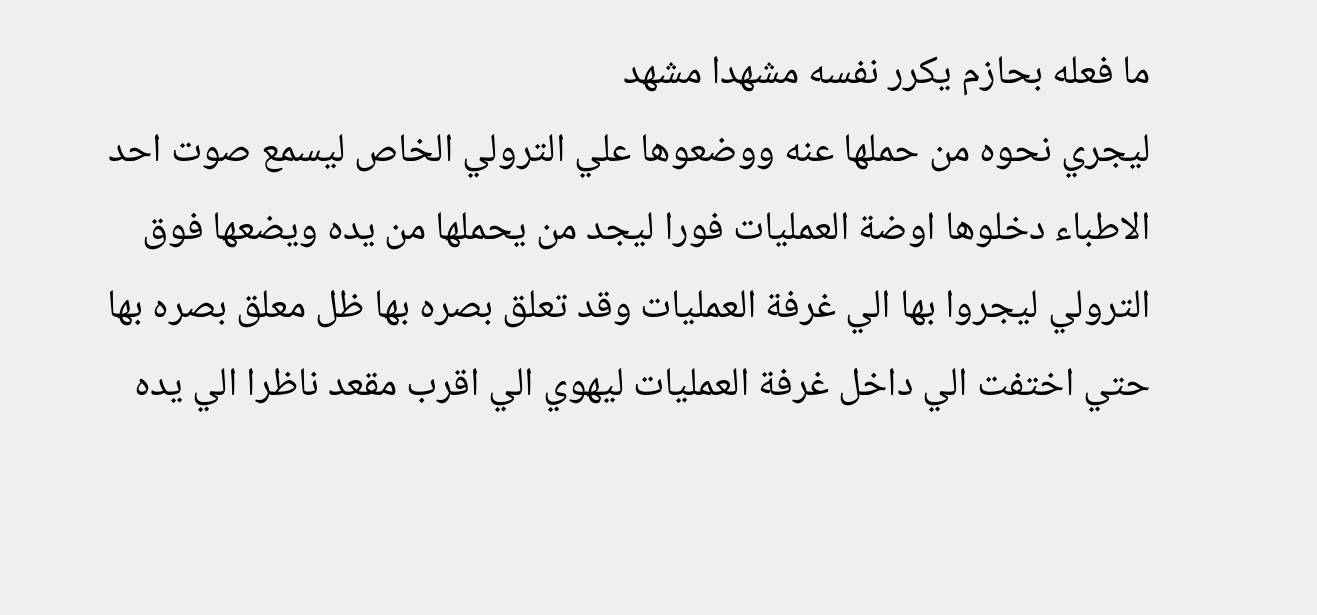ما فعله بحازم يكرر نفسه مشهدا مشهد
ليجري نحوه من حملها عنه ووضعوها علي الترولي الخاص ليسمع صوت احد الاطباء دخلوها اوضة العمليات فورا ليجد من يحملها من يده ويضعها فوق الترولي ليجروا بها الي غرفة العمليات وقد تعلق بصره بها ظل معلق بصره بها حتي اختفت الي داخل غرفة العمليات ليهوي الي اقرب مقعد ناظرا الي يده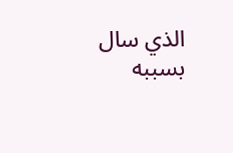الذي سال بسببه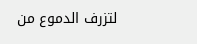لتزرف الدموع من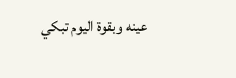عينه وبقوة اليوم تبكي